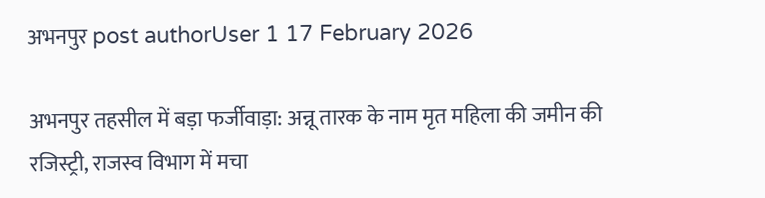अभनपुर post authorUser 1 17 February 2026

अभनपुर तहसील में बड़ा फर्जीवाड़ा: अन्नू तारक के नाम मृत महिला की जमीन की रजिस्ट्री, राजस्व विभाग में मचा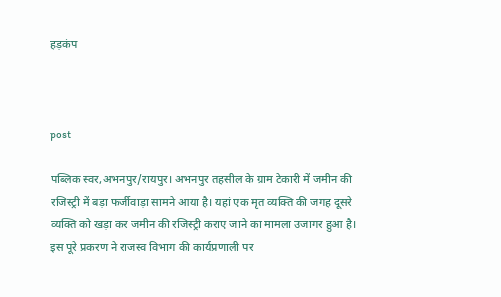हड़कंप



post

पब्लिक स्वर,अभनपुर/रायपुर। अभनपुर तहसील के ग्राम टेकारी में जमीन की रजिस्ट्री में बड़ा फर्जीवाड़ा सामने आया है। यहां एक मृत व्यक्ति की जगह दूसरे व्यक्ति को खड़ा कर जमीन की रजिस्ट्री कराए जाने का मामला उजागर हुआ है। इस पूरे प्रकरण ने राजस्व विभाग की कार्यप्रणाली पर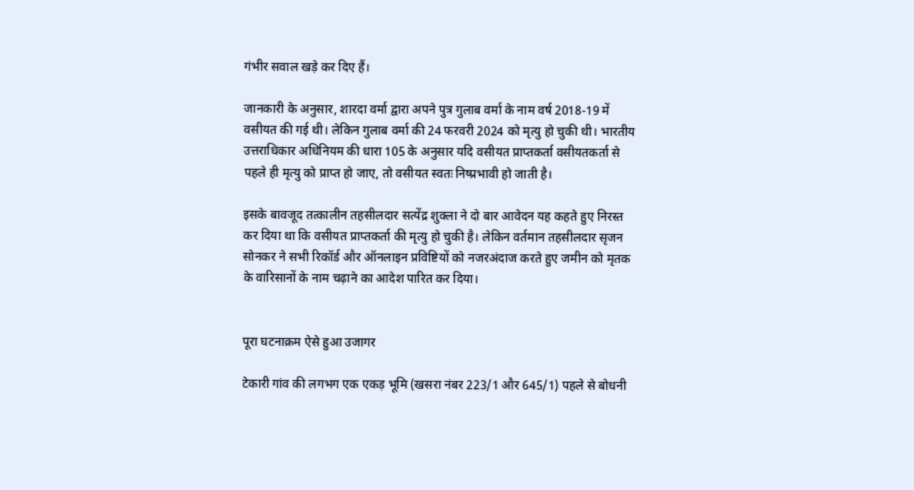गंभीर सवाल खड़े कर दिए हैं।

जानकारी के अनुसार, शारदा वर्मा द्वारा अपने पुत्र गुलाब वर्मा के नाम वर्ष 2018-19 में वसीयत की गई थी। लेकिन गुलाब वर्मा की 24 फरवरी 2024 को मृत्यु हो चुकी थी। भारतीय उत्तराधिकार अधिनियम की धारा 105 के अनुसार यदि वसीयत प्राप्तकर्ता वसीयतकर्ता से पहले ही मृत्यु को प्राप्त हो जाए, तो वसीयत स्वतः निष्प्रभावी हो जाती है।

इसके बावजूद तत्कालीन तहसीलदार सत्येंद्र शुक्ला ने दो बार आवेदन यह कहते हुए निरस्त कर दिया था कि वसीयत प्राप्तकर्ता की मृत्यु हो चुकी है। लेकिन वर्तमान तहसीलदार सृजन सोनकर ने सभी रिकॉर्ड और ऑनलाइन प्रविष्टियों को नजरअंदाज करते हुए जमीन को मृतक के वारिसानों के नाम चढ़ाने का आदेश पारित कर दिया।


पूरा घटनाक्रम ऐसे हुआ उजागर

टेकारी गांव की लगभग एक एकड़ भूमि (खसरा नंबर 223/1 और 645/1) पहले से बोधनी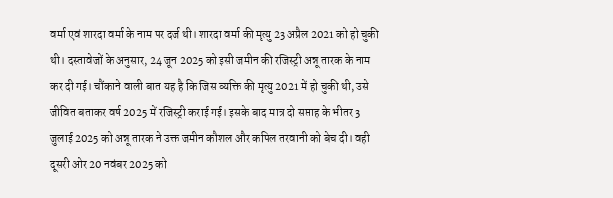वर्मा एवं शारदा वर्मा के नाम पर दर्ज थी। शारदा वर्मा की मृत्यु 23 अप्रैल 2021 को हो चुकी थी। दस्तावेजों के अनुसार, 24 जून 2025 को इसी जमीन की रजिस्ट्री अन्नू तारक के नाम कर दी गई। चौंकाने वाली बात यह है कि जिस व्यक्ति की मृत्यु 2021 में हो चुकी थी, उसे जीवित बताकर वर्ष 2025 में रजिस्ट्री कराई गई। इसके बाद मात्र दो सप्ताह के भीतर 3 जुलाई 2025 को अन्नू तारक ने उक्त जमीन कौशल और कपिल तरवानी को बेच दी। वही दूसरी ओर 20 नवंबर 2025 को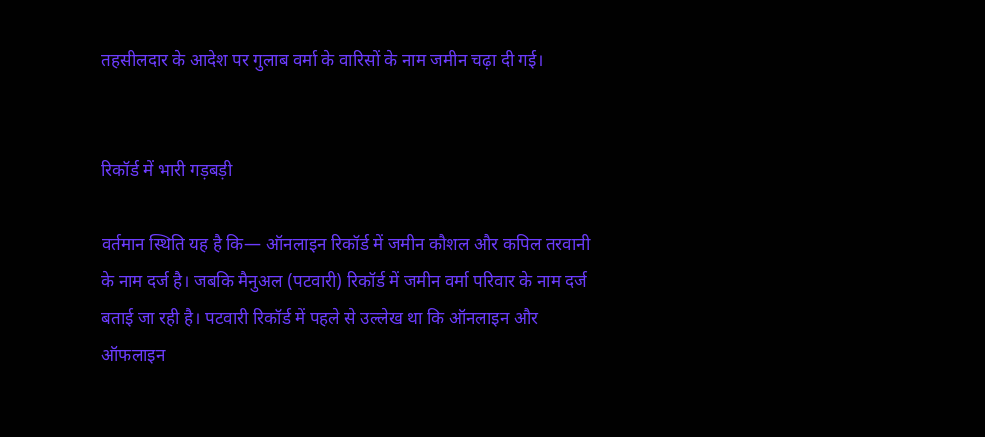तहसीलदार के आदेश पर गुलाब वर्मा के वारिसों के नाम जमीन चढ़ा दी गई।


रिकॉर्ड में भारी गड़बड़ी

वर्तमान स्थिति यह है कि— ऑनलाइन रिकॉर्ड में जमीन कौशल और कपिल तरवानी के नाम दर्ज है। जबकि मैनुअल (पटवारी) रिकॉर्ड में जमीन वर्मा परिवार के नाम दर्ज बताई जा रही है। पटवारी रिकॉर्ड में पहले से उल्लेख था कि ऑनलाइन और ऑफलाइन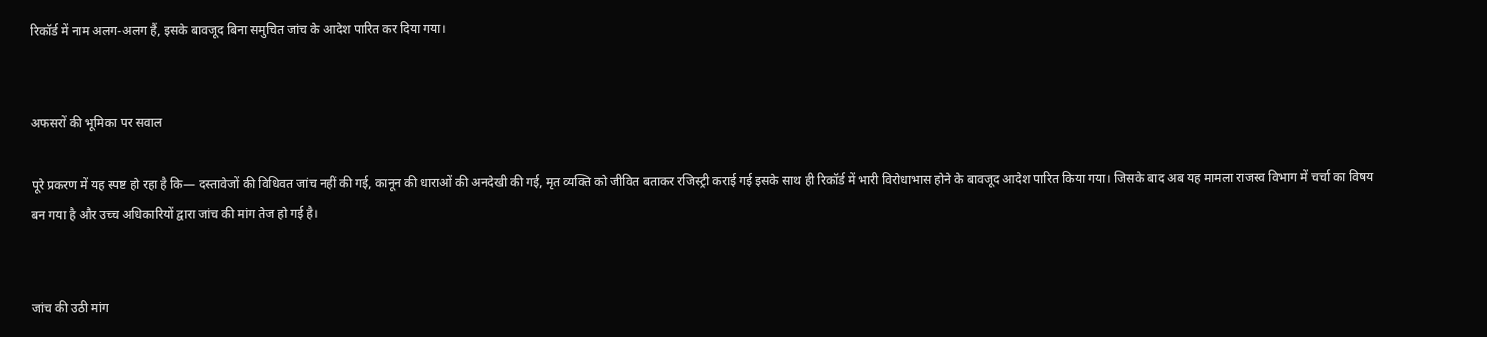रिकॉर्ड में नाम अलग-अलग हैं, इसके बावजूद बिना समुचित जांच के आदेश पारित कर दिया गया।


अफसरों की भूमिका पर सवाल

पूरे प्रकरण में यह स्पष्ट हो रहा है कि— दस्तावेजों की विधिवत जांच नहीं की गई, कानून की धाराओं की अनदेखी की गई, मृत व्यक्ति को जीवित बताकर रजिस्ट्री कराई गई इसके साथ ही रिकॉर्ड में भारी विरोधाभास होने के बावजूद आदेश पारित किया गया। जिसके बाद अब यह मामला राजस्व विभाग में चर्चा का विषय बन गया है और उच्च अधिकारियों द्वारा जांच की मांग तेज हो गई है।


जांच की उठी मांग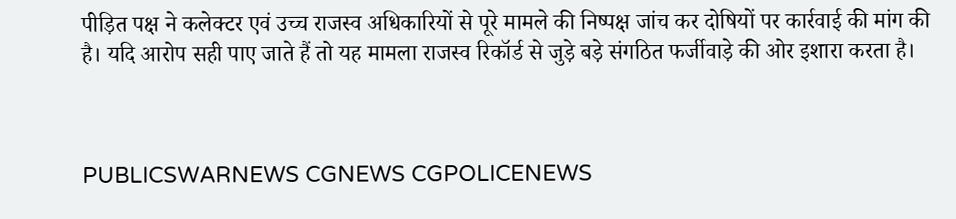पीड़ित पक्ष ने कलेक्टर एवं उच्च राजस्व अधिकारियों से पूरे मामले की निष्पक्ष जांच कर दोषियों पर कार्रवाई की मांग की है। यदि आरोप सही पाए जाते हैं तो यह मामला राजस्व रिकॉर्ड से जुड़े बड़े संगठित फर्जीवाड़े की ओर इशारा करता है।



PUBLICSWARNEWS CGNEWS CGPOLICENEWS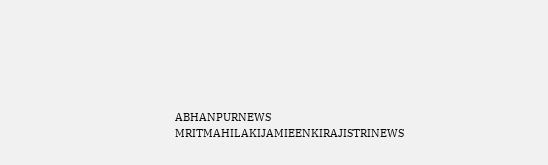ABHANPURNEWS MRITMAHILAKIJAMIEENKIRAJISTRINEWS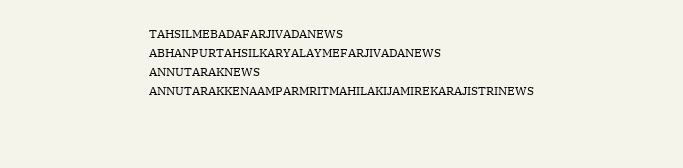TAHSILMEBADAFARJIVADANEWS ABHANPURTAHSILKARYALAYMEFARJIVADANEWS ANNUTARAKNEWS ANNUTARAKKENAAMPARMRITMAHILAKIJAMIREKARAJISTRINEWS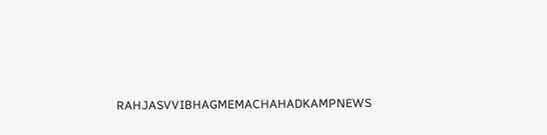RAHJASVVIBHAGMEMACHAHADKAMPNEWS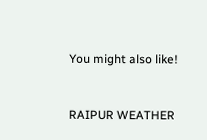You might also like!


RAIPUR WEATHER